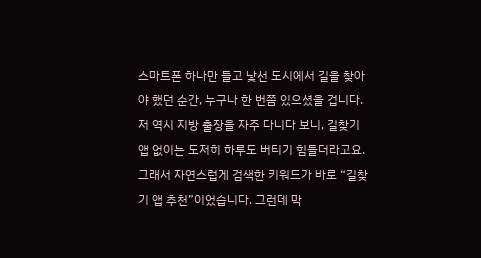스마트폰 하나만 들고 낯선 도시에서 길을 찾아야 했던 순간, 누구나 한 번쯤 있으셨을 겁니다. 저 역시 지방 출장을 자주 다니다 보니, 길찾기 앱 없이는 도저히 하루도 버티기 힘들더라고요. 그래서 자연스럽게 검색한 키워드가 바로 “길찾기 앱 추천”이었습니다. 그런데 막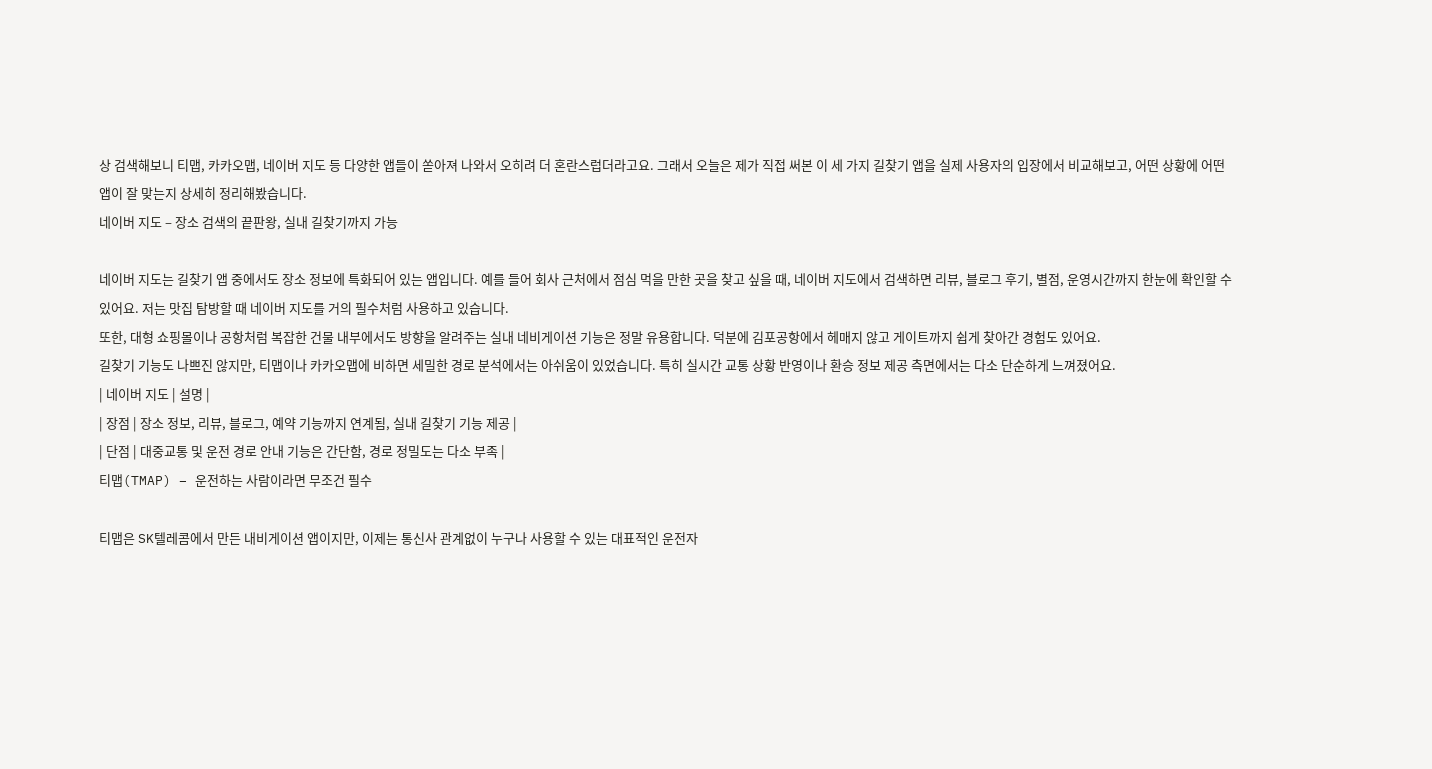상 검색해보니 티맵, 카카오맵, 네이버 지도 등 다양한 앱들이 쏟아져 나와서 오히려 더 혼란스럽더라고요. 그래서 오늘은 제가 직접 써본 이 세 가지 길찾기 앱을 실제 사용자의 입장에서 비교해보고, 어떤 상황에 어떤 앱이 잘 맞는지 상세히 정리해봤습니다.
네이버 지도 – 장소 검색의 끝판왕, 실내 길찾기까지 가능

네이버 지도는 길찾기 앱 중에서도 장소 정보에 특화되어 있는 앱입니다. 예를 들어 회사 근처에서 점심 먹을 만한 곳을 찾고 싶을 때, 네이버 지도에서 검색하면 리뷰, 블로그 후기, 별점, 운영시간까지 한눈에 확인할 수 있어요. 저는 맛집 탐방할 때 네이버 지도를 거의 필수처럼 사용하고 있습니다.
또한, 대형 쇼핑몰이나 공항처럼 복잡한 건물 내부에서도 방향을 알려주는 실내 네비게이션 기능은 정말 유용합니다. 덕분에 김포공항에서 헤매지 않고 게이트까지 쉽게 찾아간 경험도 있어요.
길찾기 기능도 나쁘진 않지만, 티맵이나 카카오맵에 비하면 세밀한 경로 분석에서는 아쉬움이 있었습니다. 특히 실시간 교통 상황 반영이나 환승 정보 제공 측면에서는 다소 단순하게 느껴졌어요.
| 네이버 지도 | 설명 |
| 장점 | 장소 정보, 리뷰, 블로그, 예약 기능까지 연계됨, 실내 길찾기 기능 제공 |
| 단점 | 대중교통 및 운전 경로 안내 기능은 간단함, 경로 정밀도는 다소 부족 |
티맵(TMAP) – 운전하는 사람이라면 무조건 필수

티맵은 SK텔레콤에서 만든 내비게이션 앱이지만, 이제는 통신사 관계없이 누구나 사용할 수 있는 대표적인 운전자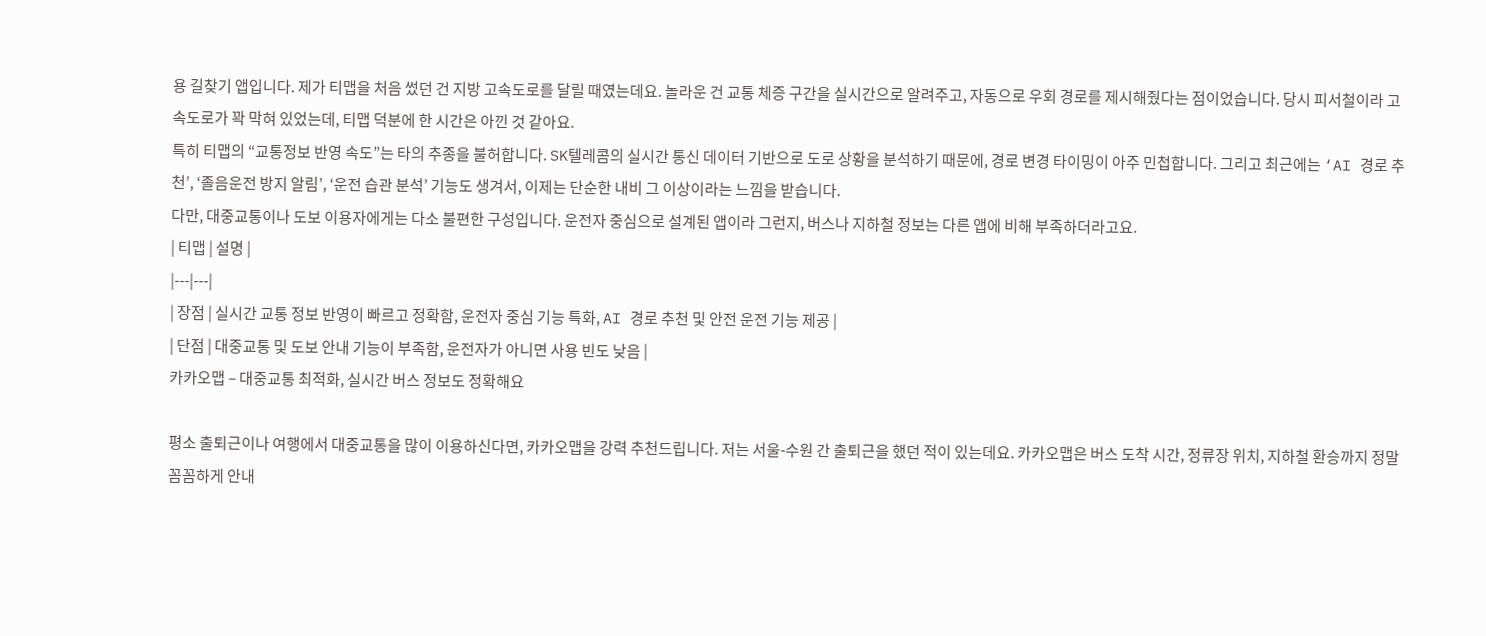용 길찾기 앱입니다. 제가 티맵을 처음 썼던 건 지방 고속도로를 달릴 때였는데요. 놀라운 건 교통 체증 구간을 실시간으로 알려주고, 자동으로 우회 경로를 제시해줬다는 점이었습니다. 당시 피서철이라 고속도로가 꽉 막혀 있었는데, 티맵 덕분에 한 시간은 아낀 것 같아요.
특히 티맵의 “교통정보 반영 속도”는 타의 추종을 불허합니다. SK텔레콤의 실시간 통신 데이터 기반으로 도로 상황을 분석하기 때문에, 경로 변경 타이밍이 아주 민첩합니다. 그리고 최근에는 ‘AI 경로 추천’, ‘졸음운전 방지 알림’, ‘운전 습관 분석’ 기능도 생겨서, 이제는 단순한 내비 그 이상이라는 느낌을 받습니다.
다만, 대중교통이나 도보 이용자에게는 다소 불편한 구성입니다. 운전자 중심으로 설계된 앱이라 그런지, 버스나 지하철 정보는 다른 앱에 비해 부족하더라고요.
| 티맵 | 설명 |
|---|---|
| 장점 | 실시간 교통 정보 반영이 빠르고 정확함, 운전자 중심 기능 특화, AI 경로 추천 및 안전 운전 기능 제공 |
| 단점 | 대중교통 및 도보 안내 기능이 부족함, 운전자가 아니면 사용 빈도 낮음 |
카카오맵 – 대중교통 최적화, 실시간 버스 정보도 정확해요

평소 출퇴근이나 여행에서 대중교통을 많이 이용하신다면, 카카오맵을 강력 추천드립니다. 저는 서울-수원 간 출퇴근을 했던 적이 있는데요. 카카오맵은 버스 도착 시간, 정류장 위치, 지하철 환승까지 정말 꼼꼼하게 안내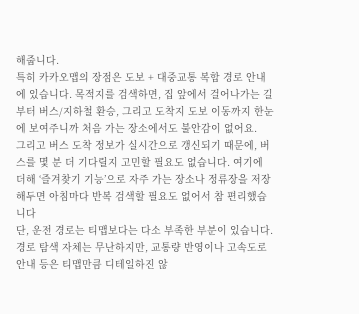해줍니다.
특히 카카오맵의 장점은 도보 + 대중교통 복합 경로 안내에 있습니다. 목적지를 검색하면, 집 앞에서 걸어나가는 길부터 버스/지하철 환승, 그리고 도착지 도보 이동까지 한눈에 보여주니까 처음 가는 장소에서도 불안감이 없어요.
그리고 버스 도착 정보가 실시간으로 갱신되기 때문에, 버스를 몇 분 더 기다릴지 고민할 필요도 없습니다. 여기에 더해 ‘즐겨찾기 기능’으로 자주 가는 장소나 정류장을 저장해두면 아침마다 반복 검색할 필요도 없어서 참 편리했습니다
단, 운전 경로는 티맵보다는 다소 부족한 부분이 있습니다. 경로 탐색 자체는 무난하지만, 교통량 반영이나 고속도로 안내 등은 티맵만큼 디테일하진 않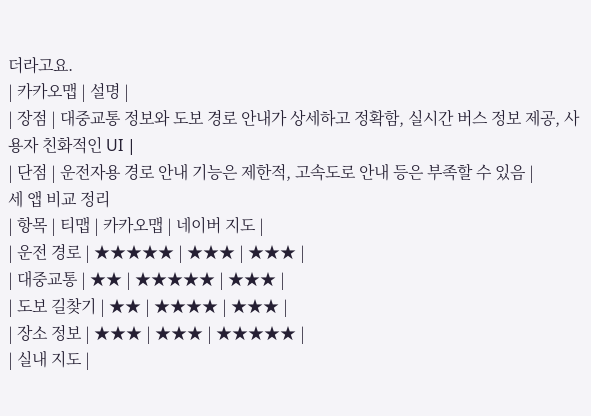더라고요.
| 카카오맵 | 설명 |
| 장점 | 대중교통 정보와 도보 경로 안내가 상세하고 정확함, 실시간 버스 정보 제공, 사용자 친화적인 UI |
| 단점 | 운전자용 경로 안내 기능은 제한적, 고속도로 안내 등은 부족할 수 있음 |
세 앱 비교 정리
| 항목 | 티맵 | 카카오맵 | 네이버 지도 |
| 운전 경로 | ★★★★★ | ★★★ | ★★★ |
| 대중교통 | ★★ | ★★★★★ | ★★★ |
| 도보 길찾기 | ★★ | ★★★★ | ★★★ |
| 장소 정보 | ★★★ | ★★★ | ★★★★★ |
| 실내 지도 |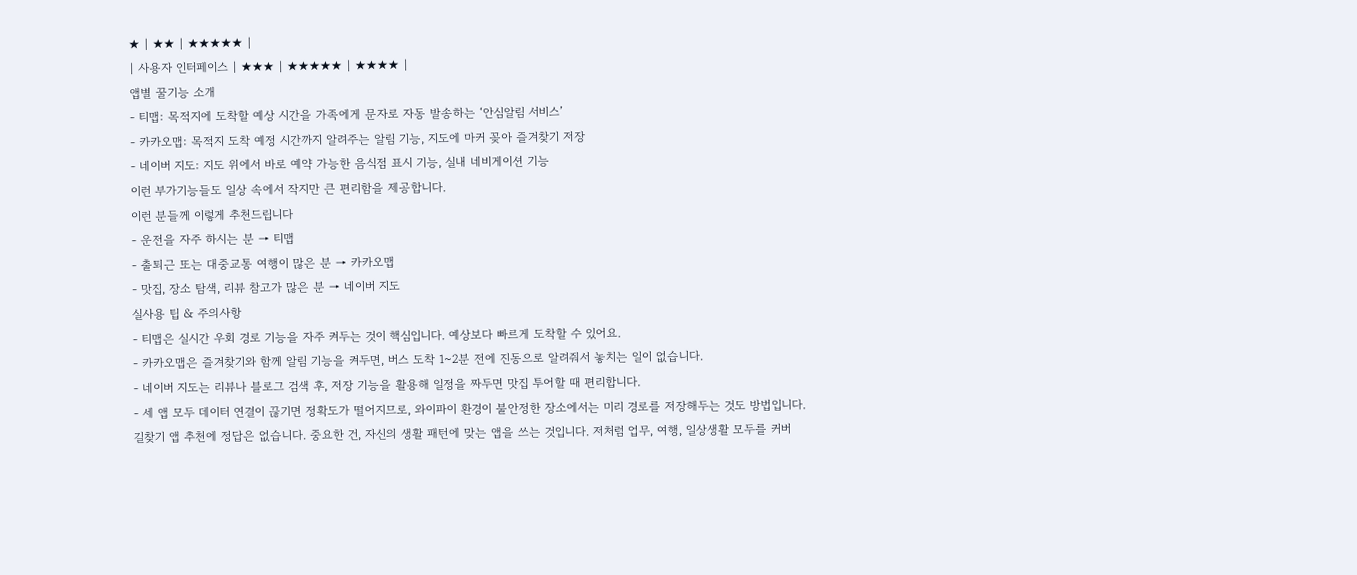★ | ★★ | ★★★★★ |
| 사용자 인터페이스 | ★★★ | ★★★★★ | ★★★★ |
앱별 꿀기능 소개
- 티맵: 목적지에 도착할 예상 시간을 가족에게 문자로 자동 발송하는 ‘안심알림 서비스’
- 카카오맵: 목적지 도착 예정 시간까지 알려주는 알림 기능, 지도에 마커 꽂아 즐겨찾기 저장
- 네이버 지도: 지도 위에서 바로 예약 가능한 음식점 표시 기능, 실내 네비게이션 기능
이런 부가기능들도 일상 속에서 작지만 큰 편리함을 제공합니다.
이런 분들께 이렇게 추천드립니다
- 운전을 자주 하시는 분 → 티맵
- 출퇴근 또는 대중교통 여행이 많은 분 → 카카오맵
- 맛집, 장소 탐색, 리뷰 참고가 많은 분 → 네이버 지도
실사용 팁 & 주의사항
- 티맵은 실시간 우회 경로 기능을 자주 켜두는 것이 핵심입니다. 예상보다 빠르게 도착할 수 있어요.
- 카카오맵은 즐겨찾기와 함께 알림 기능을 켜두면, 버스 도착 1~2분 전에 진동으로 알려줘서 놓치는 일이 없습니다.
- 네이버 지도는 리뷰나 블로그 검색 후, 저장 기능을 활용해 일정을 짜두면 맛집 투어할 때 편리합니다.
- 세 앱 모두 데이터 연결이 끊기면 정확도가 떨어지므로, 와이파이 환경이 불안정한 장소에서는 미리 경로를 저장해두는 것도 방법입니다.
길찾기 앱 추천에 정답은 없습니다. 중요한 건, 자신의 생활 패턴에 맞는 앱을 쓰는 것입니다. 저처럼 업무, 여행, 일상생활 모두를 커버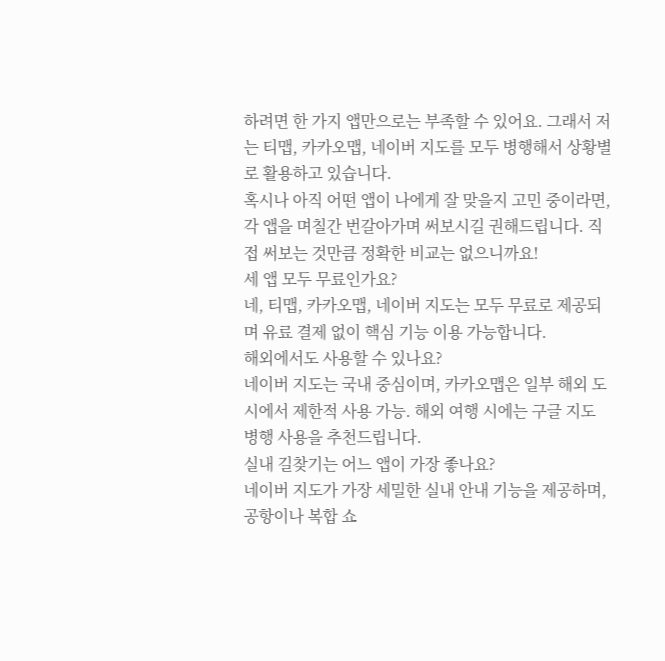하려면 한 가지 앱만으로는 부족할 수 있어요. 그래서 저는 티맵, 카카오맵, 네이버 지도를 모두 병행해서 상황별로 활용하고 있습니다.
혹시나 아직 어떤 앱이 나에게 잘 맞을지 고민 중이라면, 각 앱을 며칠간 번갈아가며 써보시길 권해드립니다. 직접 써보는 것만큼 정확한 비교는 없으니까요!
세 앱 모두 무료인가요?
네, 티맵, 카카오맵, 네이버 지도는 모두 무료로 제공되며 유료 결제 없이 핵심 기능 이용 가능합니다.
해외에서도 사용할 수 있나요?
네이버 지도는 국내 중심이며, 카카오맵은 일부 해외 도시에서 제한적 사용 가능. 해외 여행 시에는 구글 지도 병행 사용을 추천드립니다.
실내 길찾기는 어느 앱이 가장 좋나요?
네이버 지도가 가장 세밀한 실내 안내 기능을 제공하며, 공항이나 복합 쇼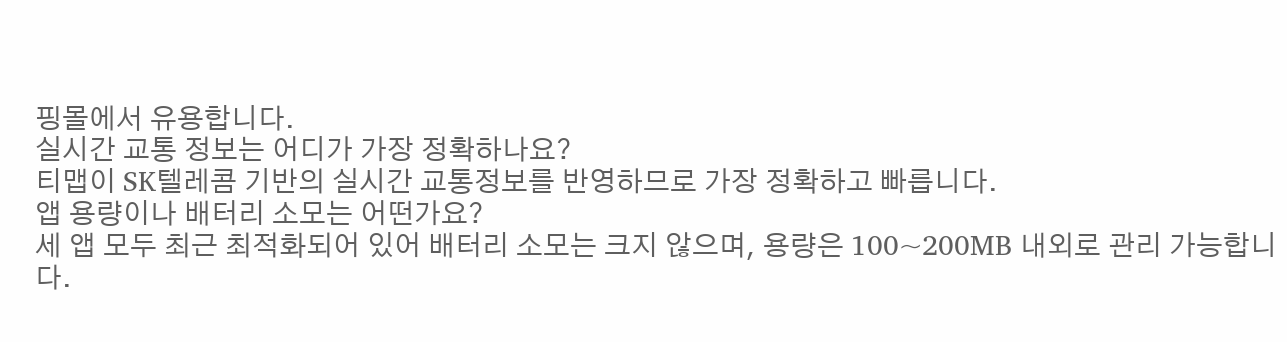핑몰에서 유용합니다.
실시간 교통 정보는 어디가 가장 정확하나요?
티맵이 SK텔레콤 기반의 실시간 교통정보를 반영하므로 가장 정확하고 빠릅니다.
앱 용량이나 배터리 소모는 어떤가요?
세 앱 모두 최근 최적화되어 있어 배터리 소모는 크지 않으며, 용량은 100~200MB 내외로 관리 가능합니다.